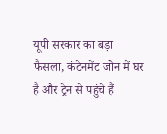यूपी सरकार का बड़ा फैसला, कंटेनमेंट जोन में घर है और ट्रेन से पहुंचे हैं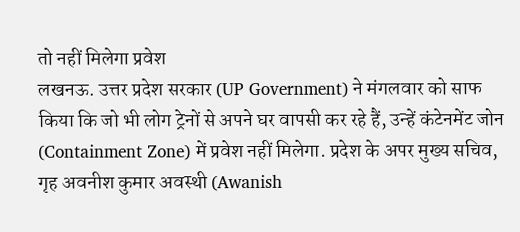तो नहीं मिलेगा प्रवेश
लखनऊ. उत्तर प्रदेश सरकार (UP Government) ने मंगलवार को साफ किया कि जो भी लोग ट्रेनों से अपने घर वापसी कर रहे हैं, उन्हें कंटेनमेंट जोन (Containment Zone) में प्रवेश नहीं मिलेगा. प्रदेश के अपर मुख्य सचिव, गृह अवनीश कुमार अवस्थी (Awanish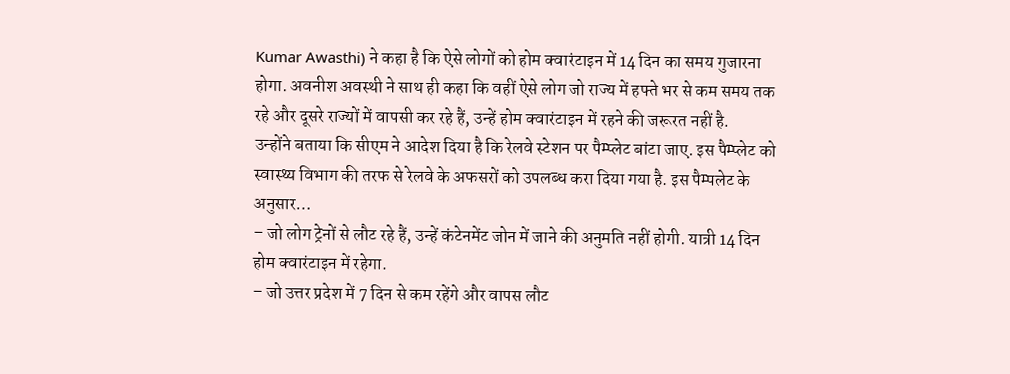Kumar Awasthi) ने कहा है कि ऐसे लोगों को होम क्वारंटाइन में 14 दिन का समय गुजारना होगा. अवनीश अवस्थी ने साथ ही कहा कि वहीं ऐसे लोग जो राज्य में हफ्ते भर से कम समय तक रहे और दूसरे राज्यों में वापसी कर रहे हैं, उन्हें होम क्वारंटाइन में रहने की जरूरत नहीं है.
उन्होंने बताया कि सीएम ने आदेश दिया है कि रेलवे स्टेशन पर पैम्प्लेट बांटा जाए. इस पैम्प्लेट को स्वास्थ्य विभाग की तरफ से रेलवे के अफसरों को उपलब्ध करा दिया गया है. इस पैम्पलेट के अनुसार…
– जो लोग ट्रेनों से लौट रहे हैं, उन्हें कंटेनमेंट जोन में जाने की अनुमति नहीं होगी. यात्री 14 दिन होम क्वारंटाइन में रहेगा.
– जो उत्तर प्रदेश में 7 दिन से कम रहेंगे और वापस लौट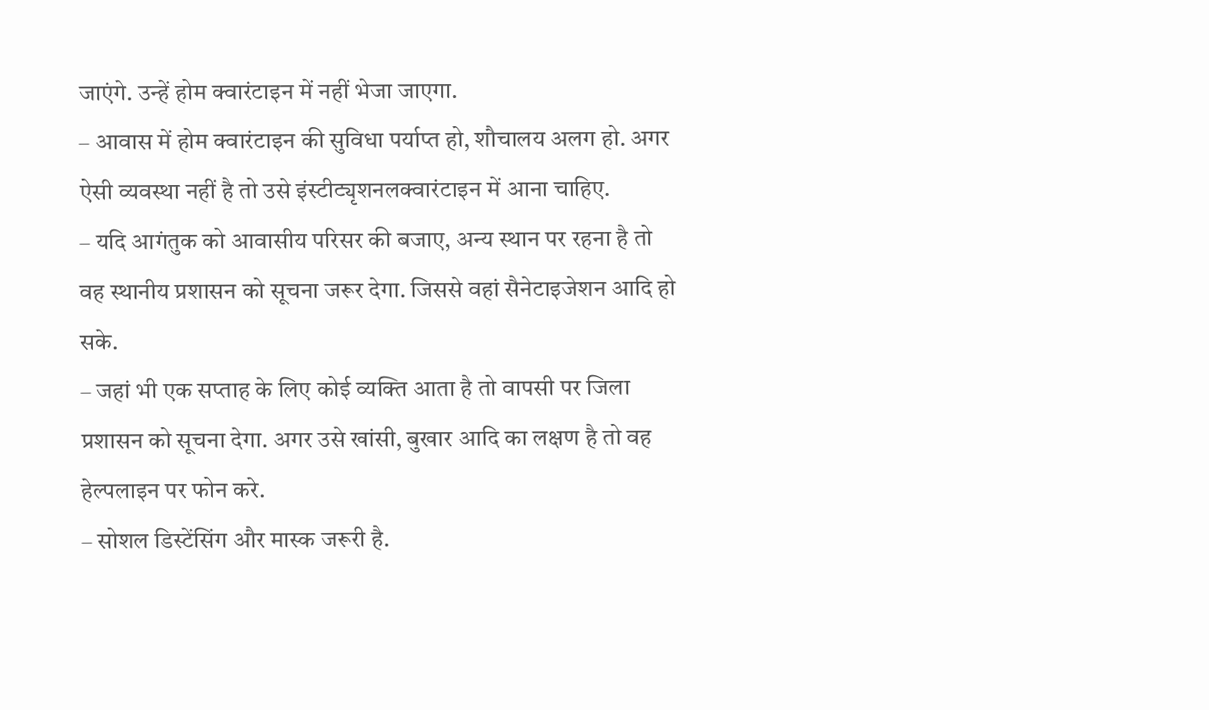जाएंगे. उन्हें होम क्वारंटाइन में नहीं भेजा जाएगा.
– आवास में होम क्वारंटाइन की सुविधा पर्याप्त हो, शौचालय अलग हो. अगर ऐसी व्यवस्था नहीं है तो उसे इंस्टीट्यृशनलक्वारंटाइन में आना चाहिए.
– यदि आगंतुक को आवासीय परिसर की बजाए, अन्य स्थान पर रहना है तो वह स्थानीय प्रशासन को सूचना जरूर देगा. जिससे वहां सैनेटाइजेशन आदि हो सके.
– जहां भी एक सप्ताह के लिए कोई व्यक्ति आता है तो वापसी पर जिला प्रशासन को सूचना देगा. अगर उसे खांसी, बुखार आदि का लक्षण है तो वह हेल्पलाइन पर फोन करे.
– सोशल डिस्टेंसिंग और मास्क जरूरी है.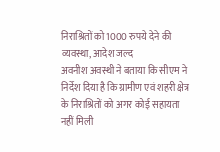निराश्रितों को 1000 रुपये देने की व्यवस्था, आदेश जल्द
अवनीश अवस्थी ने बताया कि सीएम ने निर्देश दिया है कि ग्रामीण एवं शहरी क्षेत्र के निराश्रितों को अगर कोई सहायता नहीं मिली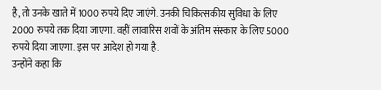है, तो उनके खाते में 1000 रुपये दिए जाएंगे. उनकी चिकित्सकीय सुविधा के लिए 2000 रुपये तक दिया जाएगा. वहीं लावारिस शवों के अंतिम संस्कार के लिए 5000 रुपये दिया जाएगा. इस पर आदेश हो गया है.
उन्होंने कहा कि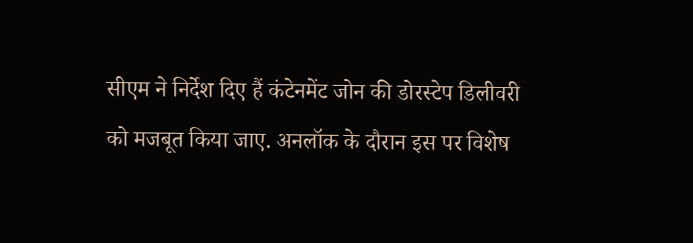सीएम ने निर्देश दिए हैं कंटेनमेंट जोन की डोरस्टेप डिलीवरी को मजबूत किया जाए. अनलॉक के दौरान इस पर विशेष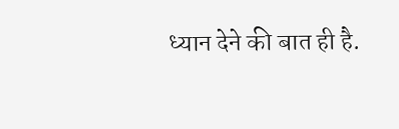ध्यान देने की बात ही है.